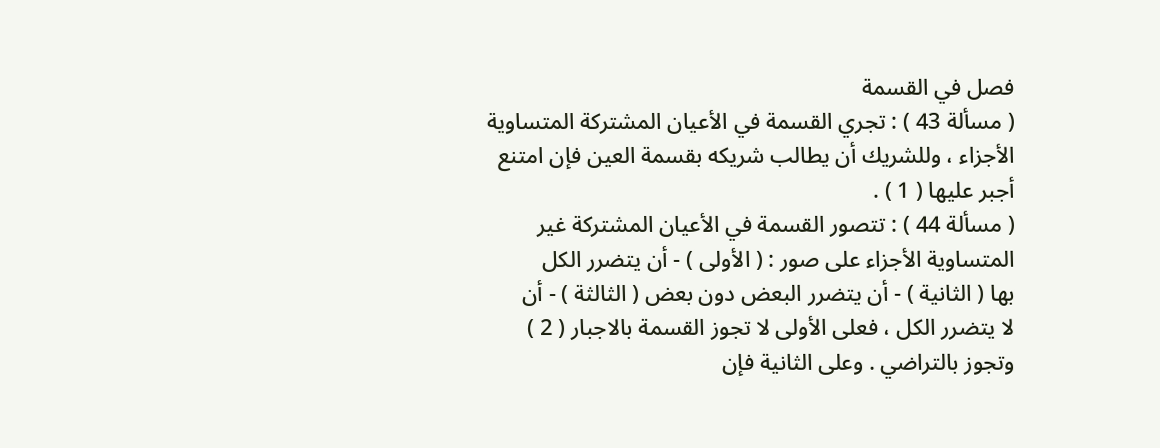فصل في القسمة
( مسألة 43 ) : تجري القسمة في الأعيان المشتركة المتساوية
الأجزاء ، وللشريك أن يطالب شريكه بقسمة العين فإن امتنع
أجبر عليها ( 1 ) .
( مسألة 44 ) : تتصور القسمة في الأعيان المشتركة غير
المتساوية الأجزاء على صور : ( الأولى ) - أن يتضرر الكل
بها ( الثانية ) - أن يتضرر البعض دون بعض ( الثالثة ) - أن
لا يتضرر الكل ، فعلى الأولى لا تجوز القسمة بالاجبار ( 2 )
وتجوز بالتراضي . وعلى الثانية فإن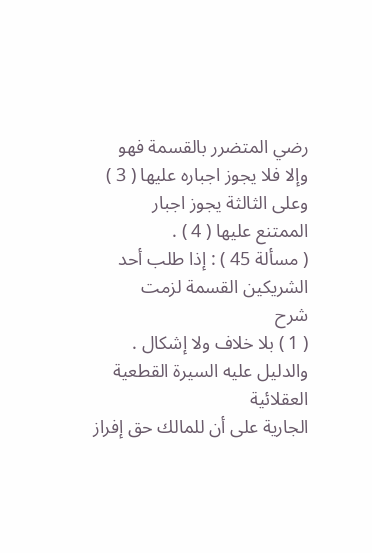رضي المتضرر بالقسمة فهو
وإلا فلا يجوز اجباره عليها ( 3 ) وعلى الثالثة يجوز اجبار
الممتنع عليها ( 4 ) .
( مسألة 45 ) : إذا طلب أحد الشريكين القسمة لزمت
شرح
( 1 ) بلا خلاف ولا إشكال . والدليل عليه السيرة القطعية العقلائية
الجارية على أن للمالك حق إفراز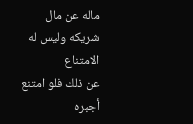ماله عن مال شريكه وليس له الامتناع
عن ذلك فلو امتنع أجبره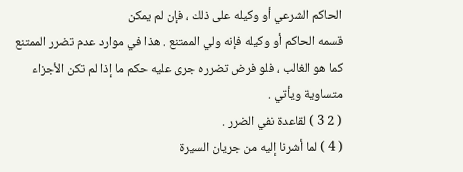الحاكم الشرعي أو وكيله على ذلك ، فإن لم يمكن
قسمه الحاكم أو وكيله فإنه ولي الممتنع . هذا في موارد عدم تضرر الممتنع
كما هو الغالب ، فلو فرض تضرره جرى عليه حكم ما إذا لم تكن الأجزاء
متساوية ويأتي .
( 2 3 ) لقاعدة نفي الضرر .
( 4 ) لما أشرنا إليه من جريان السيرة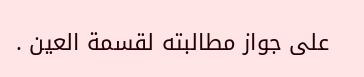على جواز مطالبته لقسمة العين .